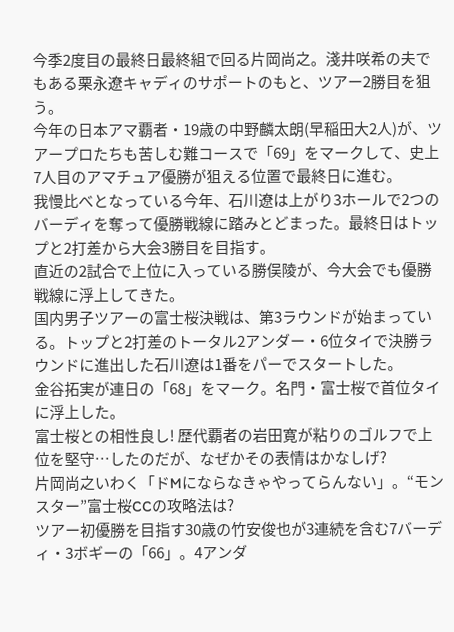今季2度目の最終日最終組で回る片岡尚之。淺井咲希の夫でもある栗永遼キャディのサポートのもと、ツアー2勝目を狙う。
今年の日本アマ覇者・19歳の中野麟太朗(早稲田大2人)が、ツアープロたちも苦しむ難コースで「69」をマークして、史上7人目のアマチュア優勝が狙える位置で最終日に進む。
我慢比べとなっている今年、石川遼は上がり3ホールで2つのバーディを奪って優勝戦線に踏みとどまった。最終日はトップと2打差から大会3勝目を目指す。
直近の2試合で上位に入っている勝俣陵が、今大会でも優勝戦線に浮上してきた。
国内男子ツアーの富士桜決戦は、第3ラウンドが始まっている。トップと2打差のトータル2アンダー・6位タイで決勝ラウンドに進出した石川遼は1番をパーでスタートした。
金谷拓実が連日の「68」をマーク。名門・富士桜で首位タイに浮上した。
富士桜との相性良し! 歴代覇者の岩田寛が粘りのゴルフで上位を堅守…したのだが、なぜかその表情はかなしげ?
片岡尚之いわく「ドMにならなきゃやってらんない」。“モンスター”富士桜CCの攻略法は?
ツアー初優勝を目指す30歳の竹安俊也が3連続を含む7バーディ・3ボギーの「66」。4アンダ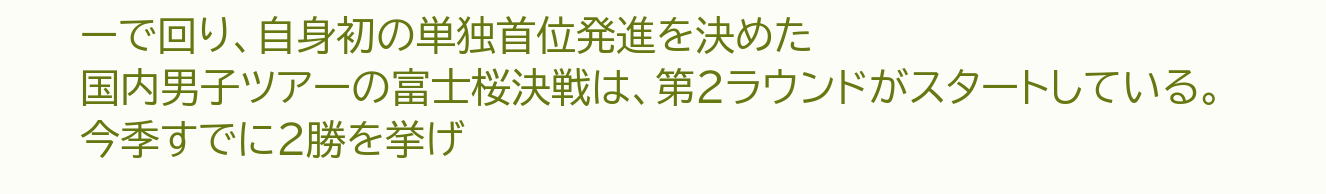ーで回り、自身初の単独首位発進を決めた
国内男子ツアーの富士桜決戦は、第2ラウンドがスタートしている。
今季すでに2勝を挙げ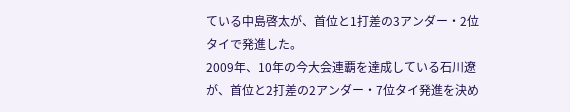ている中島啓太が、首位と1打差の3アンダー・2位タイで発進した。
2009年、10年の今大会連覇を達成している石川遼が、首位と2打差の2アンダー・7位タイ発進を決め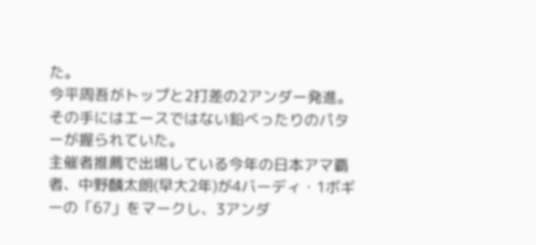た。
今平周吾がトップと2打差の2アンダー発進。その手にはエースではない鉛べったりのパターが握られていた。
主催者推薦で出場している今年の日本アマ覇者、中野麟太朗(早大2年)が4バーディ・1ボギーの「67」をマークし、3アンダ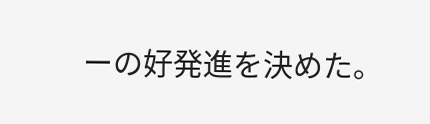ーの好発進を決めた。